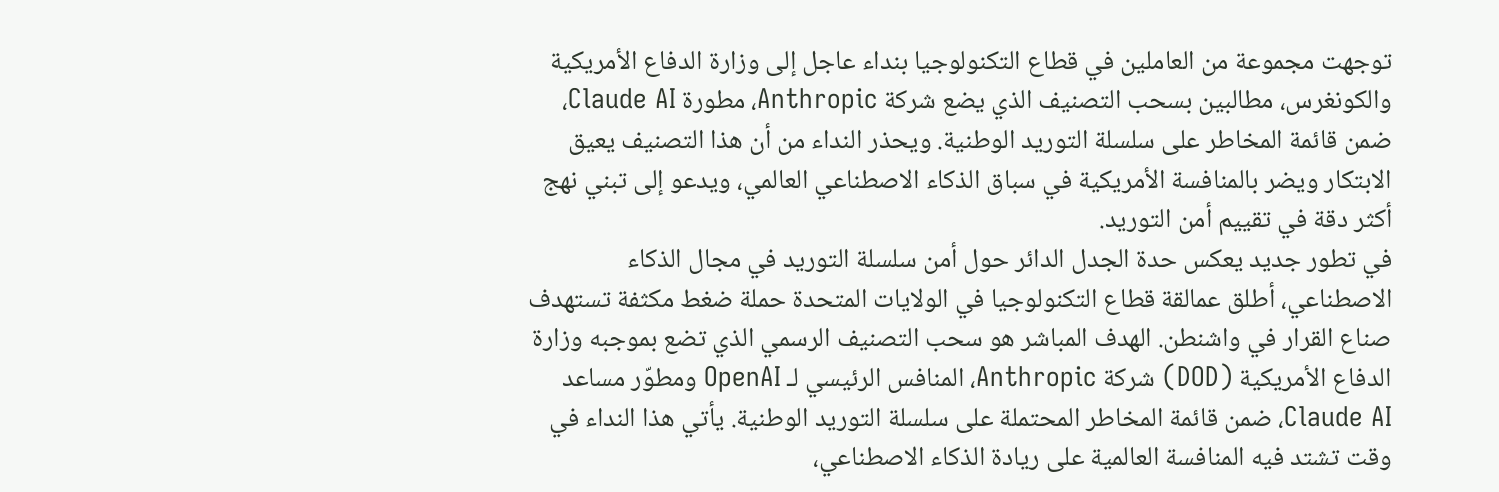توجهت مجموعة من العاملين في قطاع التكنولوجيا بنداء عاجل إلى وزارة الدفاع الأمريكية والكونغرس، مطالبين بسحب التصنيف الذي يضع شركة Anthropic، مطورة Claude AI، ضمن قائمة المخاطر على سلسلة التوريد الوطنية. ويحذر النداء من أن هذا التصنيف يعيق الابتكار ويضر بالمنافسة الأمريكية في سباق الذكاء الاصطناعي العالمي، ويدعو إلى تبني نهج أكثر دقة في تقييم أمن التوريد.
في تطور جديد يعكس حدة الجدل الدائر حول أمن سلسلة التوريد في مجال الذكاء الاصطناعي، أطلق عمالقة قطاع التكنولوجيا في الولايات المتحدة حملة ضغط مكثفة تستهدف صناع القرار في واشنطن. الهدف المباشر هو سحب التصنيف الرسمي الذي تضع بموجبه وزارة الدفاع الأمريكية (DOD) شركة Anthropic، المنافس الرئيسي لـ OpenAI ومطوّر مساعد Claude AI، ضمن قائمة المخاطر المحتملة على سلسلة التوريد الوطنية. يأتي هذا النداء في وقت تشتد فيه المنافسة العالمية على ريادة الذكاء الاصطناعي،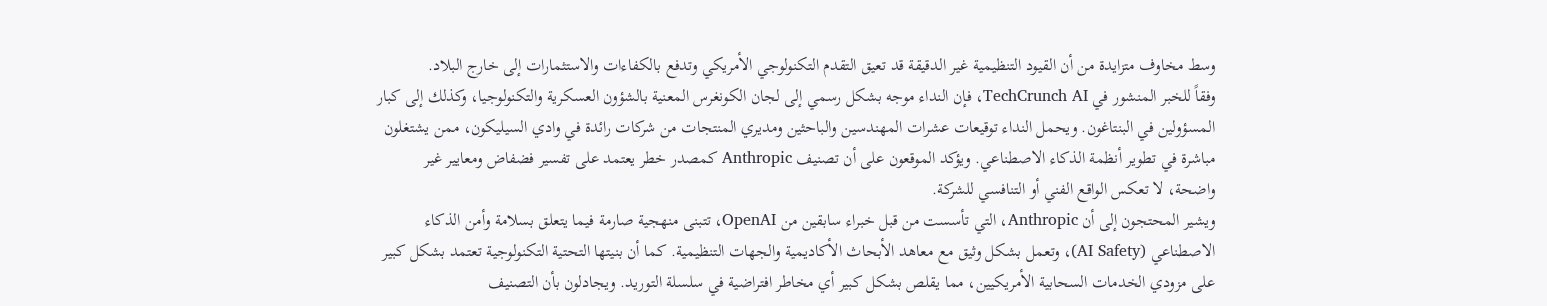وسط مخاوف متزايدة من أن القيود التنظيمية غير الدقيقة قد تعيق التقدم التكنولوجي الأمريكي وتدفع بالكفاءات والاستثمارات إلى خارج البلاد.
وفقاً للخبر المنشور في TechCrunch AI، فإن النداء موجه بشكل رسمي إلى لجان الكونغرس المعنية بالشؤون العسكرية والتكنولوجيا، وكذلك إلى كبار المسؤولين في البنتاغون. ويحمل النداء توقيعات عشرات المهندسين والباحثين ومديري المنتجات من شركات رائدة في وادي السيليكون، ممن يشتغلون مباشرة في تطوير أنظمة الذكاء الاصطناعي. ويؤكد الموقعون على أن تصنيف Anthropic كمصدر خطر يعتمد على تفسير فضفاض ومعايير غير واضحة، لا تعكس الواقع الفني أو التنافسي للشركة.
ويشير المحتجون إلى أن Anthropic، التي تأسست من قبل خبراء سابقين من OpenAI، تتبنى منهجية صارمة فيما يتعلق بسلامة وأمن الذكاء الاصطناعي (AI Safety)، وتعمل بشكل وثيق مع معاهد الأبحاث الأكاديمية والجهات التنظيمية. كما أن بنيتها التحتية التكنولوجية تعتمد بشكل كبير على مزودي الخدمات السحابية الأمريكيين، مما يقلص بشكل كبير أي مخاطر افتراضية في سلسلة التوريد. ويجادلون بأن التصنيف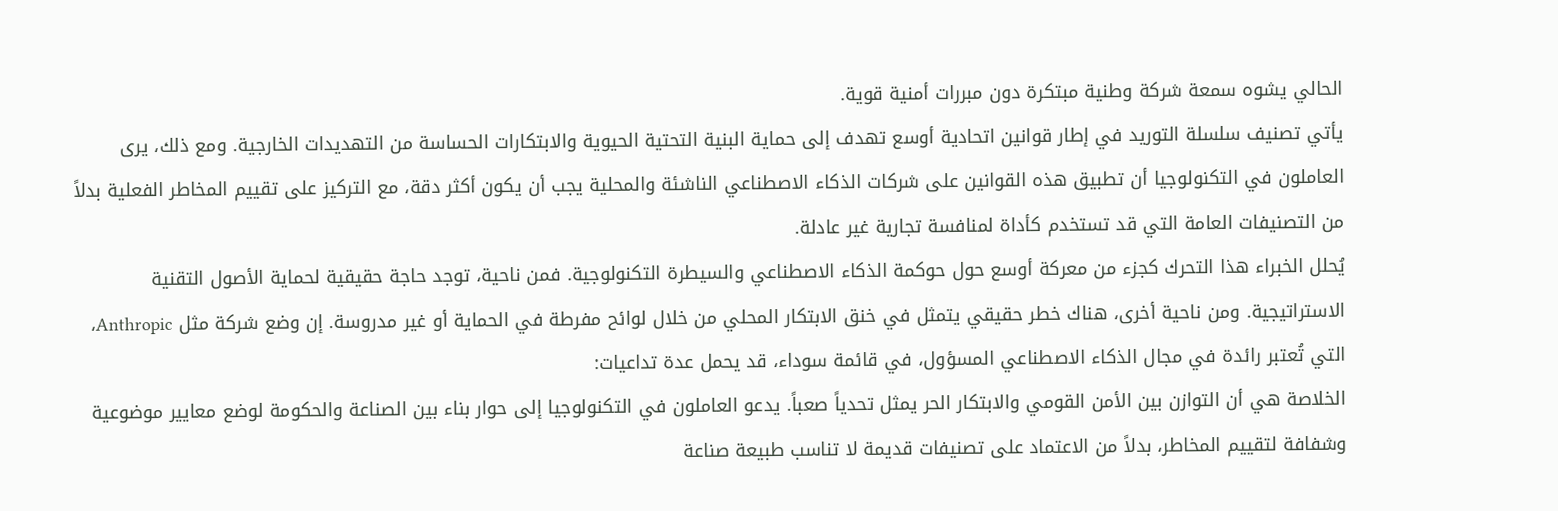الحالي يشوه سمعة شركة وطنية مبتكرة دون مبررات أمنية قوية.
يأتي تصنيف سلسلة التوريد في إطار قوانين اتحادية أوسع تهدف إلى حماية البنية التحتية الحيوية والابتكارات الحساسة من التهديدات الخارجية. ومع ذلك، يرى العاملون في التكنولوجيا أن تطبيق هذه القوانين على شركات الذكاء الاصطناعي الناشئة والمحلية يجب أن يكون أكثر دقة، مع التركيز على تقييم المخاطر الفعلية بدلاً من التصنيفات العامة التي قد تستخدم كأداة لمنافسة تجارية غير عادلة.
يُحلل الخبراء هذا التحرك كجزء من معركة أوسع حول حوكمة الذكاء الاصطناعي والسيطرة التكنولوجية. فمن ناحية، توجد حاجة حقيقية لحماية الأصول التقنية الاستراتيجية. ومن ناحية أخرى، هناك خطر حقيقي يتمثل في خنق الابتكار المحلي من خلال لوائح مفرطة في الحماية أو غير مدروسة. إن وضع شركة مثل Anthropic، التي تُعتبر رائدة في مجال الذكاء الاصطناعي المسؤول، في قائمة سوداء، قد يحمل عدة تداعيات:
الخلاصة هي أن التوازن بين الأمن القومي والابتكار الحر يمثل تحدياً صعباً. يدعو العاملون في التكنولوجيا إلى حوار بناء بين الصناعة والحكومة لوضع معايير موضوعية وشفافة لتقييم المخاطر، بدلاً من الاعتماد على تصنيفات قديمة لا تناسب طبيعة صناعة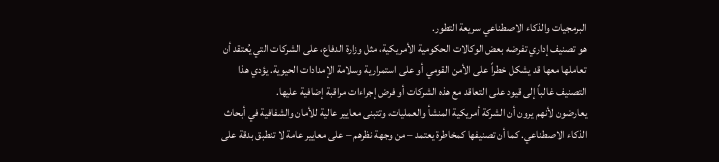البرمجيات والذكاء الاصطناعي سريعة التطور.
هو تصنيف إداري تفرضه بعض الوكالات الحكومية الأمريكية، مثل وزارة الدفاع، على الشركات التي يُعتقد أن تعاملها معها قد يشكل خطراً على الأمن القومي أو على استمرارية وسلامة الإمدادات الحيوية. يؤدي هذا التصنيف غالباً إلى قيود على التعاقد مع هذه الشركات أو فرض إجراءات مراقبة إضافية عليها.
يعارضون لأنهم يرون أن الشركة أمريكية المنشأ والعمليات، وتتبنى معايير عالية للأمان والشفافية في أبحاث الذكاء الاصطناعي. كما أن تصنيفها كمخاطرة يعتمد – من وجهة نظرهم – على معايير عامة لا تنطبق بدقة على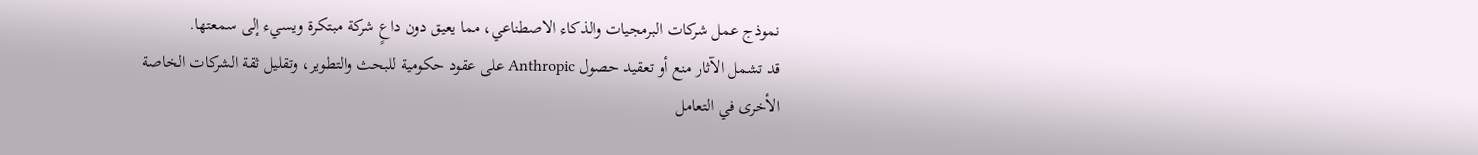نموذج عمل شركات البرمجيات والذكاء الاصطناعي، مما يعيق دون داعٍ شركة مبتكرة ويسيء إلى سمعتها.
قد تشمل الآثار منع أو تعقيد حصول Anthropic على عقود حكومية للبحث والتطوير، وتقليل ثقة الشركات الخاصة الأخرى في التعامل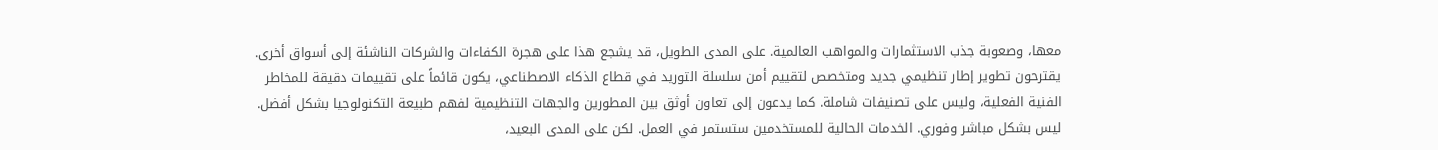معها، وصعوبة جذب الاستثمارات والمواهب العالمية. على المدى الطويل، قد يشجع هذا على هجرة الكفاءات والشركات الناشئة إلى أسواق أخرى.
يقترحون تطوير إطار تنظيمي جديد ومتخصص لتقييم أمن سلسلة التوريد في قطاع الذكاء الاصطناعي، يكون قائماً على تقييمات دقيقة للمخاطر الفنية الفعلية، وليس على تصنيفات شاملة. كما يدعون إلى تعاون أوثق بين المطورين والجهات التنظيمية لفهم طبيعة التكنولوجيا بشكل أفضل.
ليس بشكل مباشر وفوري. الخدمات الحالية للمستخدمين ستستمر في العمل. لكن على المدى البعيد،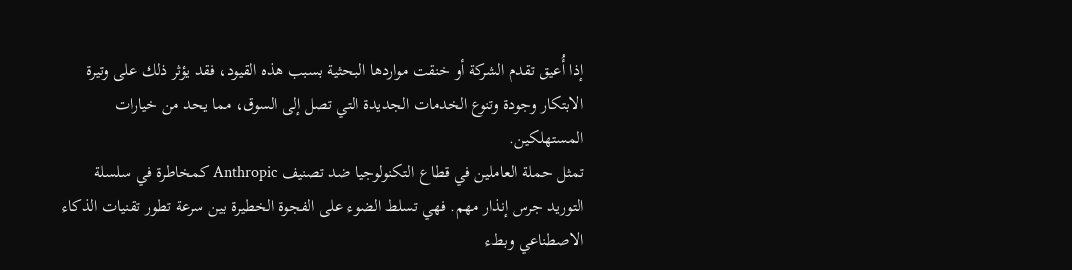إذا أُعيق تقدم الشركة أو خنقت مواردها البحثية بسبب هذه القيود، فقد يؤثر ذلك على وتيرة الابتكار وجودة وتنوع الخدمات الجديدة التي تصل إلى السوق، مما يحد من خيارات المستهلكين.
تمثل حملة العاملين في قطاع التكنولوجيا ضد تصنيف Anthropic كمخاطرة في سلسلة التوريد جرس إنذار مهم. فهي تسلط الضوء على الفجوة الخطيرة بين سرعة تطور تقنيات الذكاء الاصطناعي وبطء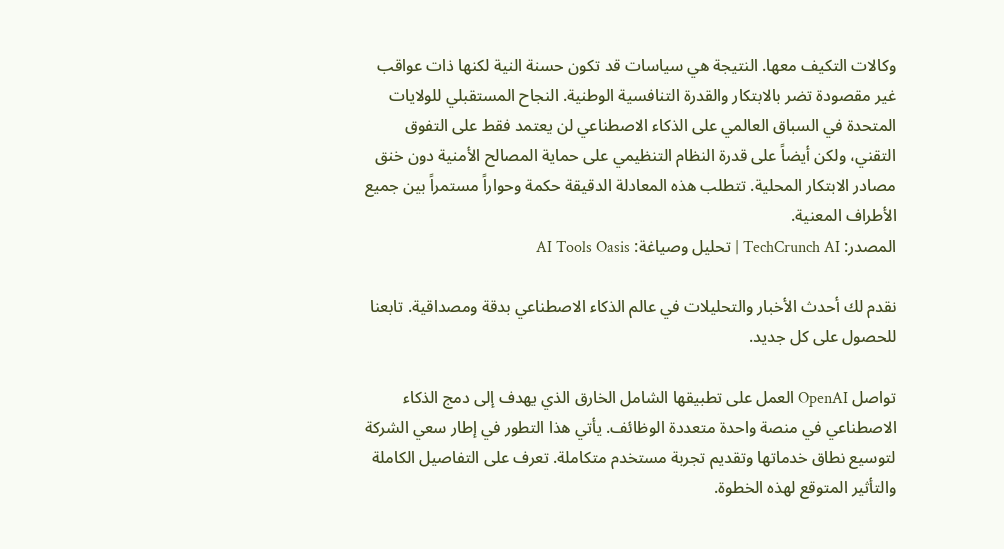وكالات التكيف معها. النتيجة هي سياسات قد تكون حسنة النية لكنها ذات عواقب غير مقصودة تضر بالابتكار والقدرة التنافسية الوطنية. النجاح المستقبلي للولايات المتحدة في السباق العالمي على الذكاء الاصطناعي لن يعتمد فقط على التفوق التقني، ولكن أيضاً على قدرة النظام التنظيمي على حماية المصالح الأمنية دون خنق مصادر الابتكار المحلية. تتطلب هذه المعادلة الدقيقة حكمة وحواراً مستمراً بين جميع الأطراف المعنية.
المصدر: TechCrunch AI | تحليل وصياغة: AI Tools Oasis

نقدم لك أحدث الأخبار والتحليلات في عالم الذكاء الاصطناعي بدقة ومصداقية. تابعنا للحصول على كل جديد.

تواصل OpenAI العمل على تطبيقها الشامل الخارق الذي يهدف إلى دمج الذكاء الاصطناعي في منصة واحدة متعددة الوظائف. يأتي هذا التطور في إطار سعي الشركة لتوسيع نطاق خدماتها وتقديم تجربة مستخدم متكاملة. تعرف على التفاصيل الكاملة والتأثير المتوقع لهذه الخطوة.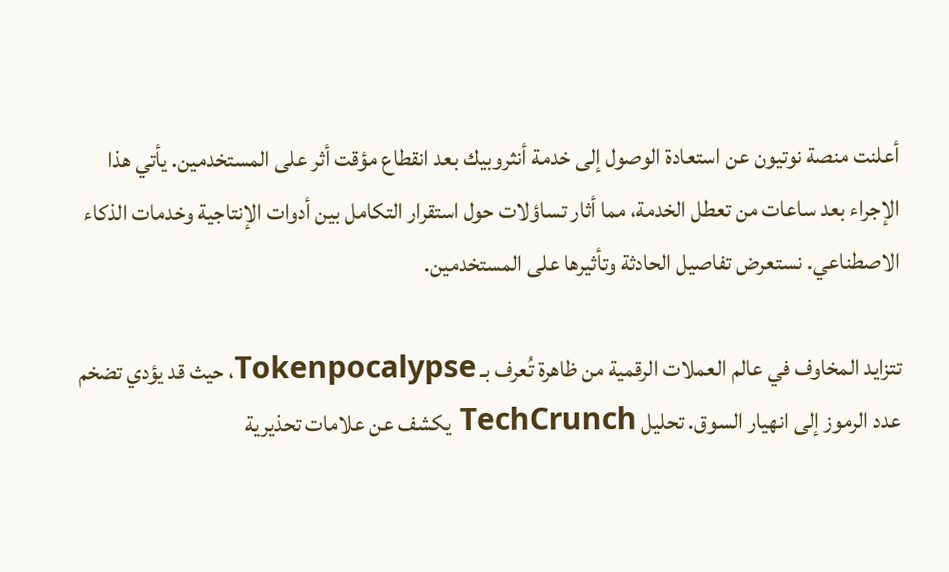أعلنت منصة نوتيون عن استعادة الوصول إلى خدمة أنثروبيك بعد انقطاع مؤقت أثر على المستخدمين. يأتي هذا الإجراء بعد ساعات من تعطل الخدمة، مما أثار تساؤلات حول استقرار التكامل بين أدوات الإنتاجية وخدمات الذكاء الاصطناعي. نستعرض تفاصيل الحادثة وتأثيرها على المستخدمين.

تتزايد المخاوف في عالم العملات الرقمية من ظاهرة تُعرف بـ Tokenpocalypse، حيث قد يؤدي تضخم عدد الرموز إلى انهيار السوق. تحليل TechCrunch يكشف عن علامات تحذيرية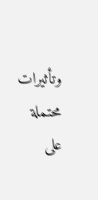وتأثيرات محتملة على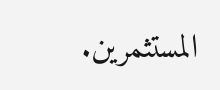المستثمرين.